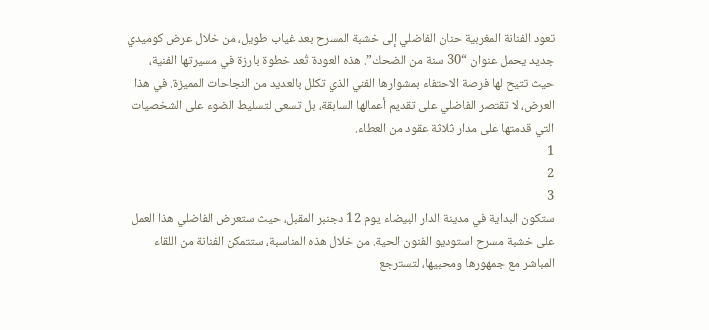تعود الفنانة المغربية حنان الفاضلي إلى خشبة المسرح بعد غياب طويل، من خلال عرض كوميدي جديد يحمل عنوان “30 سنة من الضحك”. هذه العودة تُعد خطوة بارزة في مسيرتها الفنية، حيث تتيح لها فرصة الاحتفاء بمشوارها الفني الذي تكلل بالعديد من النجاحات المميزة. في هذا العرض، لا تقتصر الفاضلي على تقديم أعمالها السابقة، بل تسعى لتسليط الضوء على الشخصيات التي قدمتها على مدار ثلاثة عقود من العطاء.
1
2
3
ستكون البداية في مدينة الدار البيضاء يوم 12 دجنبر المقبل، حيث ستعرض الفاضلي هذا العمل على خشبة مسرح استوديو الفنون الحية. من خلال هذه المناسبة، ستتمكن الفنانة من اللقاء المباشر مع جمهورها ومحبيها، لتسترجع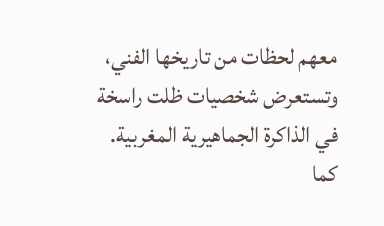معهم لحظات من تاريخها الفني، وتستعرض شخصيات ظلت راسخة في الذاكرة الجماهيرية المغربية. كما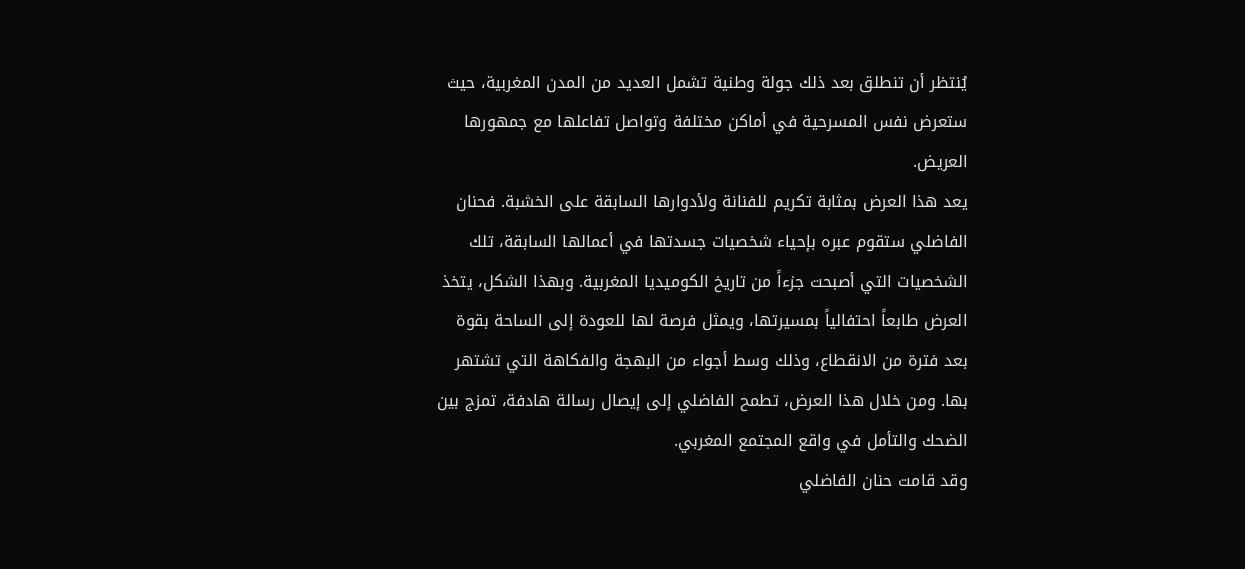يُنتظر أن تنطلق بعد ذلك جولة وطنية تشمل العديد من المدن المغربية، حيث ستعرض نفس المسرحية في أماكن مختلفة وتواصل تفاعلها مع جمهورها العريض.
يعد هذا العرض بمثابة تكريم للفنانة ولأدوارها السابقة على الخشبة. فحنان الفاضلي ستقوم عبره بإحياء شخصيات جسدتها في أعمالها السابقة، تلك الشخصيات التي أصبحت جزءاً من تاريخ الكوميديا المغربية. وبهذا الشكل، يتخذ العرض طابعاً احتفالياً بمسيرتها، ويمثل فرصة لها للعودة إلى الساحة بقوة بعد فترة من الانقطاع، وذلك وسط أجواء من البهجة والفكاهة التي تشتهر بها. ومن خلال هذا العرض، تطمح الفاضلي إلى إيصال رسالة هادفة، تمزج بين الضحك والتأمل في واقع المجتمع المغربي.
وقد قامت حنان الفاضلي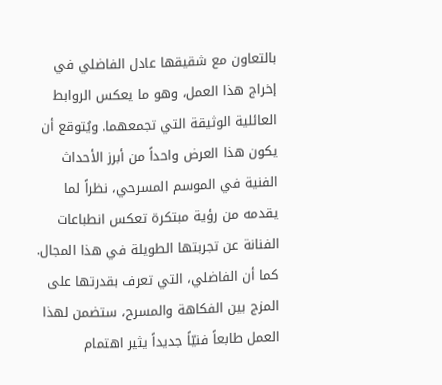بالتعاون مع شقيقها عادل الفاضلي في إخراج هذا العمل، وهو ما يعكس الروابط العائلية الوثيقة التي تجمعهما. ويُتوقع أن يكون هذا العرض واحداً من أبرز الأحداث الفنية في الموسم المسرحي، نظراً لما يقدمه من رؤية مبتكرة تعكس انطباعات الفنانة عن تجربتها الطويلة في هذا المجال. كما أن الفاضلي، التي تعرف بقدرتها على المزج بين الفكاهة والمسرح، ستضمن لهذا العمل طابعاً فنيّاً جديداً يثير اهتمام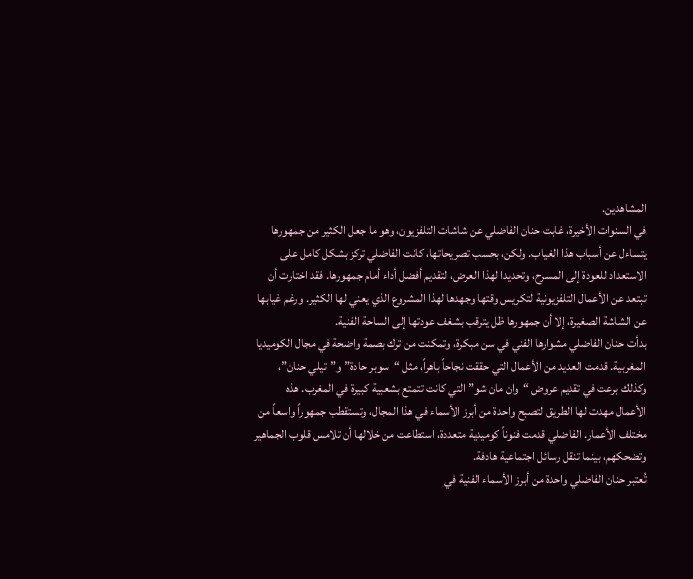المشاهدين.
في السنوات الأخيرة، غابت حنان الفاضلي عن شاشات التلفزيون، وهو ما جعل الكثير من جمهورها يتساءل عن أسباب هذا الغياب. ولكن، بحسب تصريحاتها، كانت الفاضلي تركز بشكل كامل على الاستعداد للعودة إلى المسرح، وتحديدا لهذا العرض، لتقديم أفضل أداء أمام جمهورها. فقد اختارت أن تبتعد عن الأعمال التلفزيونية لتكريس وقتها وجهدها لهذا المشروع الذي يعني لها الكثير. ورغم غيابها عن الشاشة الصغيرة، إلا أن جمهورها ظل يترقب بشغف عودتها إلى الساحة الفنية.
بدأت حنان الفاضلي مشوارها الفني في سن مبكرة، وتمكنت من ترك بصمة واضحة في مجال الكوميديا المغربية. قدمت العديد من الأعمال التي حققت نجاحاً باهراً، مثل “سوبر حادة” و”تيلي حنان”، وكذلك برعت في تقديم عروض “وان مان شو” التي كانت تتمتع بشعبية كبيرة في المغرب. هذه الأعمال مهدت لها الطريق لتصبح واحدة من أبرز الأسماء في هذا المجال، وتستقطب جمهوراً واسعاً من مختلف الأعمار. الفاضلي قدمت فنوناً كوميدية متعددة، استطاعت من خلالها أن تلامس قلوب الجماهير وتضحكهم، بينما تنقل رسائل اجتماعية هادفة.
تُعتبر حنان الفاضلي واحدة من أبرز الأسماء الفنية في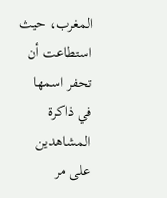المغرب، حيث استطاعت أن تحفر اسمها في ذاكرة المشاهدين على مر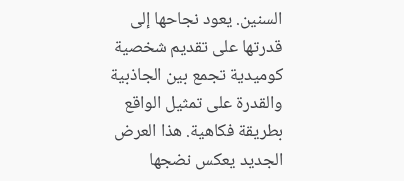السنين. يعود نجاحها إلى قدرتها على تقديم شخصية كوميدية تجمع بين الجاذبية والقدرة على تمثيل الواقع بطريقة فكاهية. هذا العرض الجديد يعكس نضجها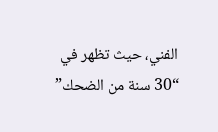الفني، حيث تظهر في “30 سنة من الضحك”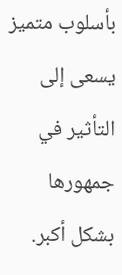بأسلوب متميز يسعى إلى التأثير في جمهورها بشكل أكبر.